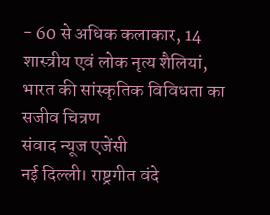- 60 से अधिक कलाकार, 14 शास्त्रीय एवं लोक नृत्य शैलियां, भारत की सांस्कृतिक विविधता का सजीव चित्रण
संवाद न्यूज एजेंसी
नई दिल्ली। राष्ट्रगीत वंदे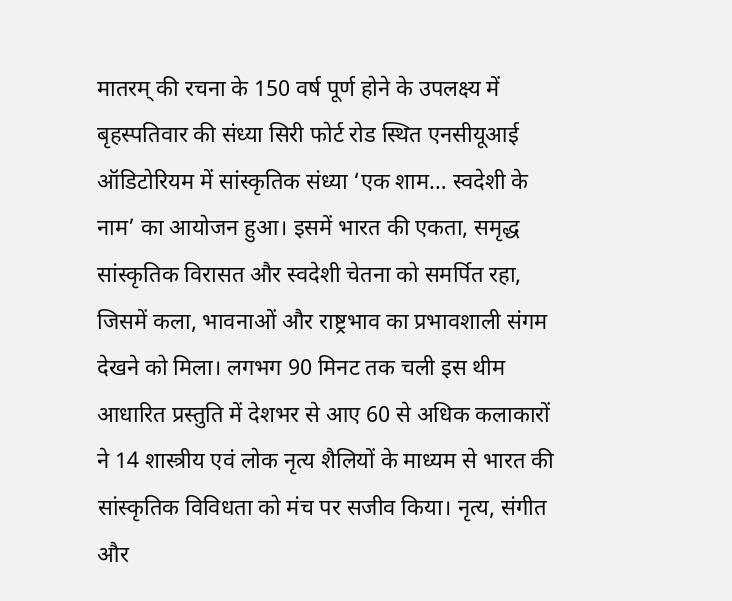मातरम् की रचना के 150 वर्ष पूर्ण होने के उपलक्ष्य में बृहस्पतिवार की संध्या सिरी फोर्ट रोड स्थित एनसीयूआई ऑडिटोरियम में सांस्कृतिक संध्या ‘एक शाम… स्वदेशी के नाम’ का आयोजन हुआ। इसमें भारत की एकता, समृद्ध सांस्कृतिक विरासत और स्वदेशी चेतना को समर्पित रहा, जिसमें कला, भावनाओं और राष्ट्रभाव का प्रभावशाली संगम देखने को मिला। लगभग 90 मिनट तक चली इस थीम आधारित प्रस्तुति में देशभर से आए 60 से अधिक कलाकारों ने 14 शास्त्रीय एवं लोक नृत्य शैलियों के माध्यम से भारत की सांस्कृतिक विविधता को मंच पर सजीव किया। नृत्य, संगीत और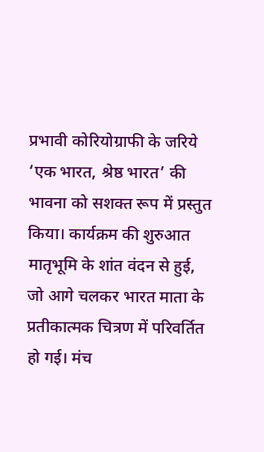प्रभावी कोरियोग्राफी के जरिये ‘एक भारत, श्रेष्ठ भारत’ की भावना को सशक्त रूप में प्रस्तुत किया। कार्यक्रम की शुरुआत मातृभूमि के शांत वंदन से हुई, जो आगे चलकर भारत माता के प्रतीकात्मक चित्रण में परिवर्तित हो गई। मंच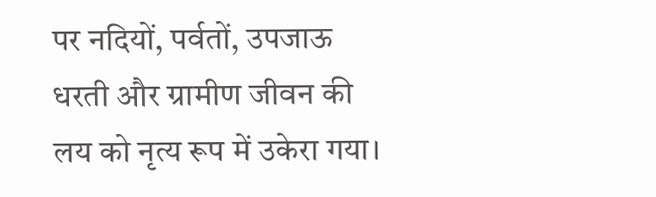पर नदियों, पर्वतों, उपजाऊ धरती और ग्रामीण जीवन की लय को नृत्य रूप में उकेरा गया।